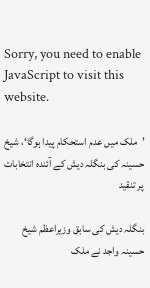Sorry, you need to enable JavaScript to visit this website.

’ملک میں عدم استحکام پیدا ہوگا‘، شیخ حسینہ کی بنگلہ دیش کے آئندہ انتخابات پر تنقید

بنگلہ دیش کی سابق وزیراعظم شیخ حسینہ واجد نے ملک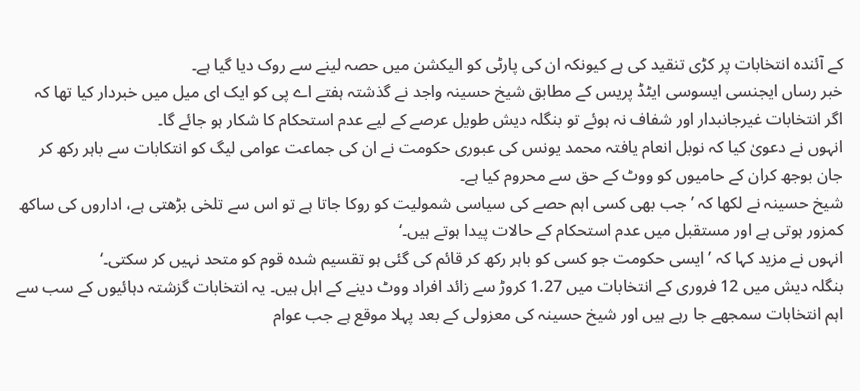کے آئندہ انتخابات پر کڑی تنقید کی ہے کیونکہ ان کی پارٹی کو الیکشن میں حصہ لینے سے روک دیا گیا ہے۔
خبر رساں ایجنسی ایسوسی ایٹڈ پریس کے مطابق شیخ حسینہ واجد نے گذشتہ ہفتے اے پی کو ایک ای میل میں خبردار کیا تھا کہ اگر انتخابات غیرجانبدار اور شفاف نہ ہوئے تو بنگلہ دیش طویل عرصے کے لیے عدم استحکام کا شکار ہو جائے گا۔
انہوں نے دعویٰ کیا کہ نوبل انعام یافتہ محمد یونس کی عبوری حکومت نے ان کی جماعت عوامی لیگ کو انتکابات سے باہر رکھ کر جان بوجھ کران کے حامیوں کو ووٹ کے حق سے محروم کیا ہے۔
شیخ حسینہ نے لکھا کہ ’جب بھی کسی اہم حصے کی سیاسی شمولیت کو روکا جاتا ہے تو اس سے تلخی بڑھتی ہے، اداروں کی ساکھ کمزور ہوتی ہے اور مستقبل میں عدم استحکام کے حالات پیدا ہوتے ہیں۔‘
انہوں نے مزید کہا کہ ’ایسی حکومت جو کسی کو باہر رکھ کر قائم کی گئی ہو تقسیم شدہ قوم کو متحد نہیں کر سکتی۔‘
بنگلہ دیش میں 12 فروری کے انتخابات میں 1.27 کروڑ سے زائد افراد ووٹ دینے کے اہل ہیں۔ یہ انتخابات گزشتہ دہائیوں کے سب سے اہم انتخابات سمجھے جا رہے ہیں اور شیخ حسینہ کی معزولی کے بعد پہلا موقع ہے جب عوام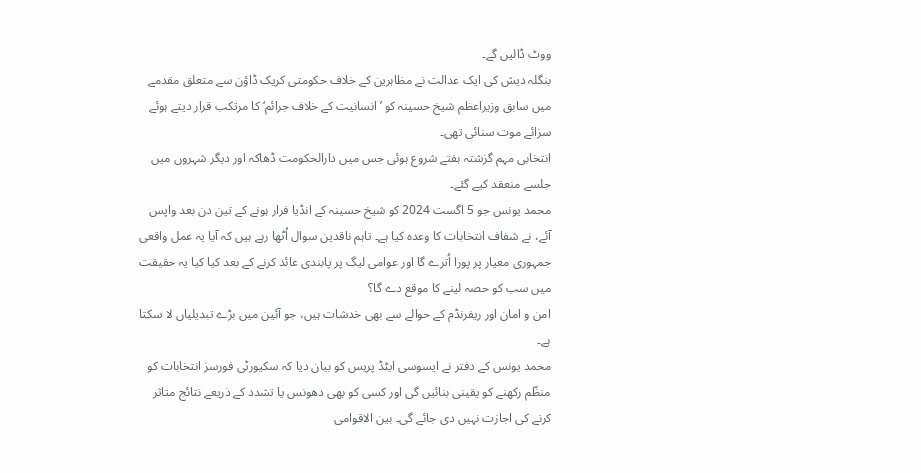ووٹ ڈالیں گے۔
بنگلہ دیش کی ایک عدالت نے مظاہرین کے خلاف حکومتی کریک ڈاؤن سے متعلق مقدمے میں سابق وزیراعظم شیخ حسینہ کو ’انسانیت کے خلاف جرائم‘ کا مرتکب قرار دیتے ہوئے سزائے موت سنائی تھی۔
انتخابی مہم گزشتہ ہفتے شروع ہوئی جس میں دارالحکومت ڈھاکہ اور دیگر شہروں میں جلسے منعقد کیے گئے۔
محمد یونس جو 5 اگست 2024 کو شیخ حسینہ کے انڈیا فرار ہونے کے تین دن بعد واپس آئے، نے شفاف انتخابات کا وعدہ کیا ہے۔ تاہم ناقدین سوال اُٹھا رہے ہیں کہ آیا یہ عمل واقعی جمہوری معیار پر پورا اُترے گا اور عوامی لیگ پر پابندی عائد کرنے کے بعد کیا کیا یہ حقیقت میں سب کو حصہ لینے کا موقع دے گا؟
امن و امان اور ریفرنڈم کے حوالے سے بھی خدشات ہیں، جو آئین میں بڑے تبدیلیاں لا سکتا ہے۔
محمد یونس کے دفتر نے ایسوسی ایٹڈ پریس کو بیان دیا کہ سکیورٹی فورسز انتخابات کو منظّم رکھنے کو یقینی بنائیں گی اور کسی کو بھی دھونس یا تشدد کے ذریعے نتائج متاثر کرنے کی اجازت نہیں دی جائے گی۔ بین الاقوامی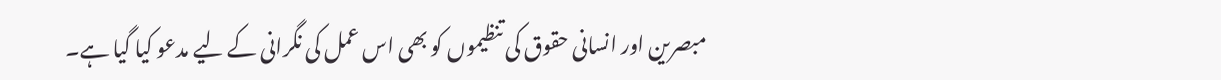مبصرین اور انسانی حقوق کی تنظیموں کو بھی اس عمل کی نگرانی کے لیے مدعو کیا گیا ہے۔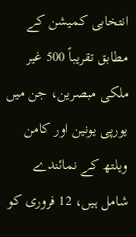انتخابی کمیشن کے مطابق تقریباً 500 غیر ملکی مبصرین، جن میں یورپی یونین اور کامن ویلتھ کے نمائندے شامل ہیں، 12 فروری کو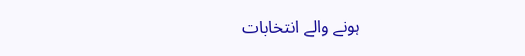ہونے والے انتخابات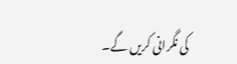کی نگرانی کریں گے۔